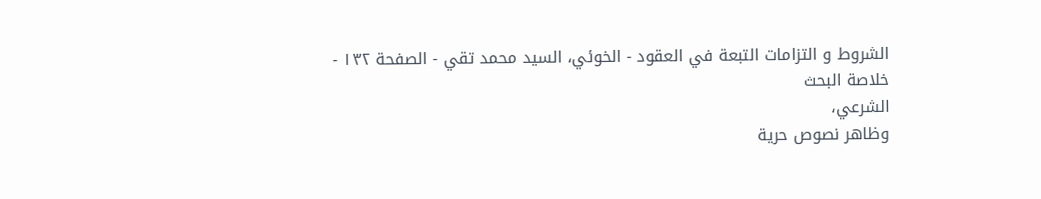الشروط و التزامات التبعة في العقود - الخوئي، السيد محمد تقي - الصفحة ١٣٢ - خلاصة البحث
الشرعي،
وظاهر نصوص حرية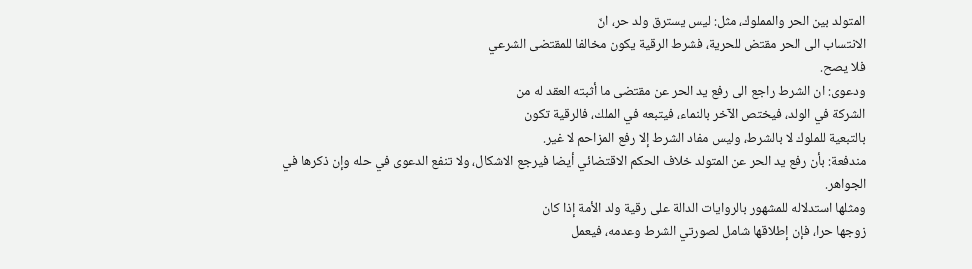المتولد بين الحر والمملوك، مثل: ليس يسترق ولد حر، انّ
الانتساب الى الحر مقتض للحرية، فشرط الرقية يكون مخالفا للمقتضى الشرعي
فلا يصح.
ودعوى: ان الشرط راجع الى رفع يد الحر عن مقتضى ما أثبته العقد له من
الشركة في الولد، فيختص الآخر بالنماء، فيتبعه في الملك، فالرقية تكون
بالتبعية للملوك لا بالشرط، وليس مفاد الشرط إلا رفع المزاحم لا غير.
مندفعة: بأن رفع يد الحر عن المتولد خلاف الحكم الاقتضائي أيضا فيرجع الاشكال، ولا تنفع الدعوى في حله وإن ذكرها في الجواهر.
ومثلها استدلاله للمشهور بالروايات الدالة على رقية ولد الأمة إذا كان
زوجها حرا، فإن إطلاقها شامل لصورتي الشرط وعدمه، فيعمل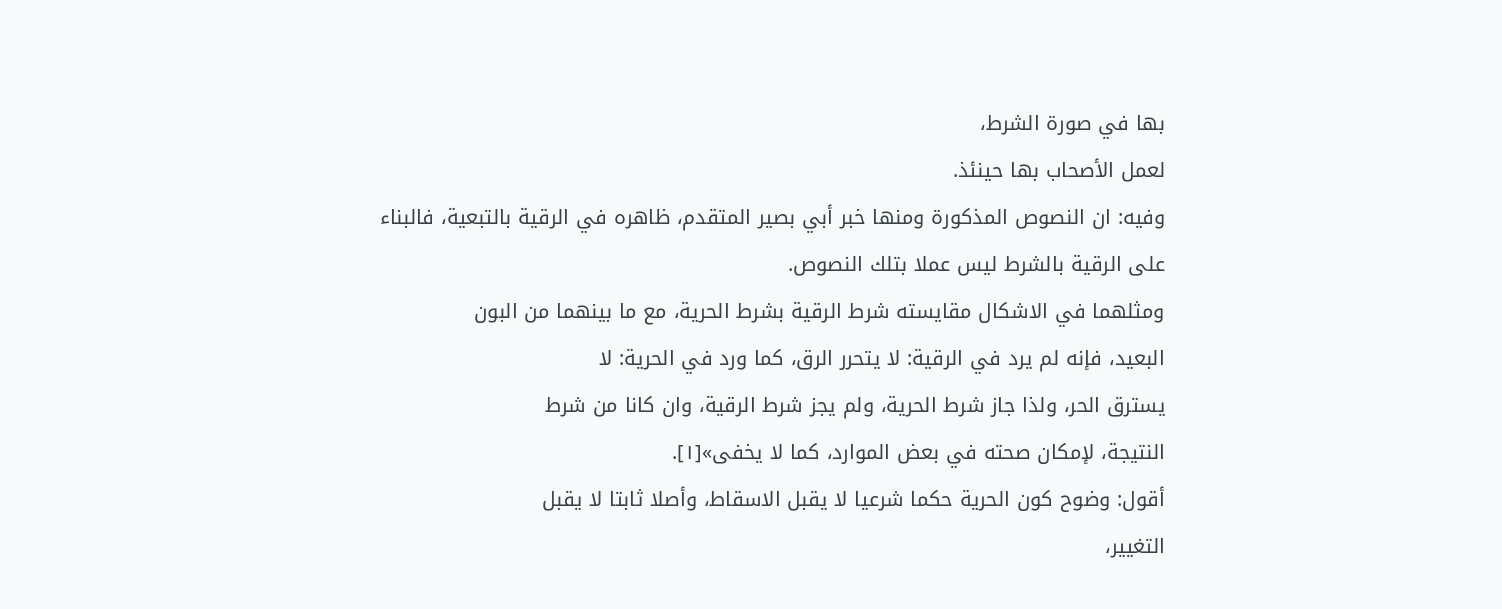بها في صورة الشرط،
لعمل الأصحاب بها حينئذ.
وفيه: ان النصوص المذكورة ومنها خبر أبي بصير المتقدم، ظاهره في الرقية بالتبعية، فالبناء على الرقية بالشرط ليس عملا بتلك النصوص.
ومثلهما في الاشكال مقايسته شرط الرقية بشرط الحرية، مع ما بينهما من البون
البعيد، فإنه لم يرد في الرقية: لا يتحرر الرق، كما ورد في الحرية: لا
يسترق الحر، ولذا جاز شرط الحرية، ولم يجز شرط الرقية، وان كانا من شرط
النتيجة، لإمكان صحته في بعض الموارد، كما لا يخفى»[١].
أقول: وضوح كون الحرية حكما شرعيا لا يقبل الاسقاط، وأصلا ثابتا لا يقبل
التغيير،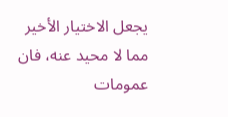يجعل الاختيار الأخير مما لا محيد عنه، فان عمومات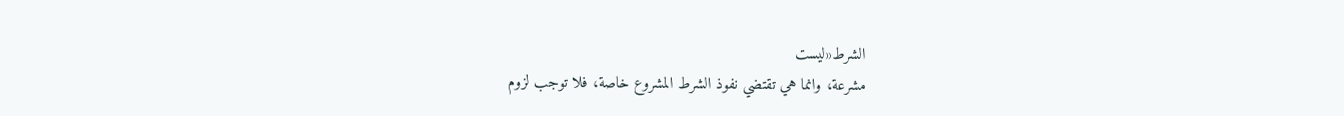الشرط«ليست
مشرعة، وانما هي تقتضي نفوذ الشرط المشروع خاصة، فلا توجب لزوم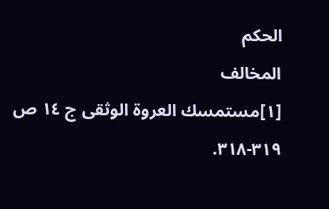الحكم
المخالف
[١]مستمسك العروة الوثقى ج ١٤ ص ٣١٩-٣١٨.